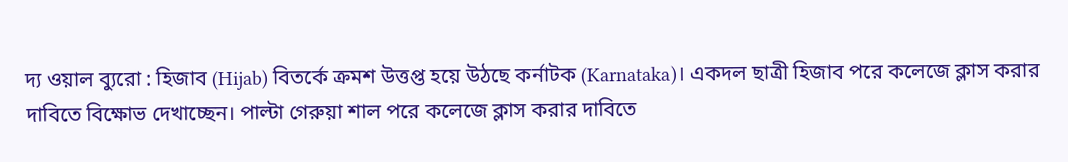দ্য ওয়াল ব্যুরো : হিজাব (Hijab) বিতর্কে ক্রমশ উত্তপ্ত হয়ে উঠছে কর্নাটক (Karnataka)। একদল ছাত্রী হিজাব পরে কলেজে ক্লাস করার দাবিতে বিক্ষোভ দেখাচ্ছেন। পাল্টা গেরুয়া শাল পরে কলেজে ক্লাস করার দাবিতে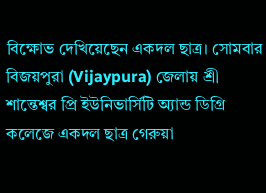বিক্ষোভ দেখিয়েছেন একদল ছাত্র। সোমবার বিজয়পুরা (Vijaypura) জেলায় শ্রী শান্তেশ্বর প্রি ইউনিভার্সিটি অ্যান্ড ডিগ্রি কলেজে একদল ছাত্র গেরুয়া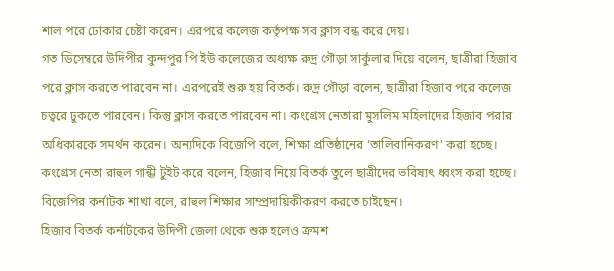শাল পরে ঢোকার চেষ্টা করেন। এরপরে কলেজ কর্তৃপক্ষ সব ক্লাস বন্ধ করে দেয়।
গত ডিসেম্বরে উদিপীর কুন্দপুর পি ইউ কলেজের অধ্যক্ষ রুদ্র গৌড়া সার্কুলার দিয়ে বলেন, ছাত্রীরা হিজাব পরে ক্লাস করতে পারবেন না। এরপরেই শুরু হয় বিতর্ক। রুদ্র গৌড়া বলেন, ছাত্রীরা হিজাব পরে কলেজ চত্বরে ঢুকতে পারবেন। কিন্তু ক্লাস করতে পারবেন না। কংগ্রেস নেতারা মুসলিম মহিলাদের হিজাব পরার অধিকারকে সমর্থন করেন। অন্যদিকে বিজেপি বলে, শিক্ষা প্রতিষ্ঠানের ‘তালিবানিকরণ’ করা হচ্ছে। কংগ্রেস নেতা রাহুল গান্ধী টুইট করে বলেন, হিজাব নিয়ে বিতর্ক তুলে ছাত্রীদের ভবিষ্যৎ ধ্বংস করা হচ্ছে। বিজেপির কর্নাটক শাখা বলে, রাহুল শিক্ষার সাম্প্রদায়িকীকরণ করতে চাইছেন।
হিজাব বিতর্ক কর্নাটকের উদিপী জেলা থেকে শুরু হলেও ক্রমশ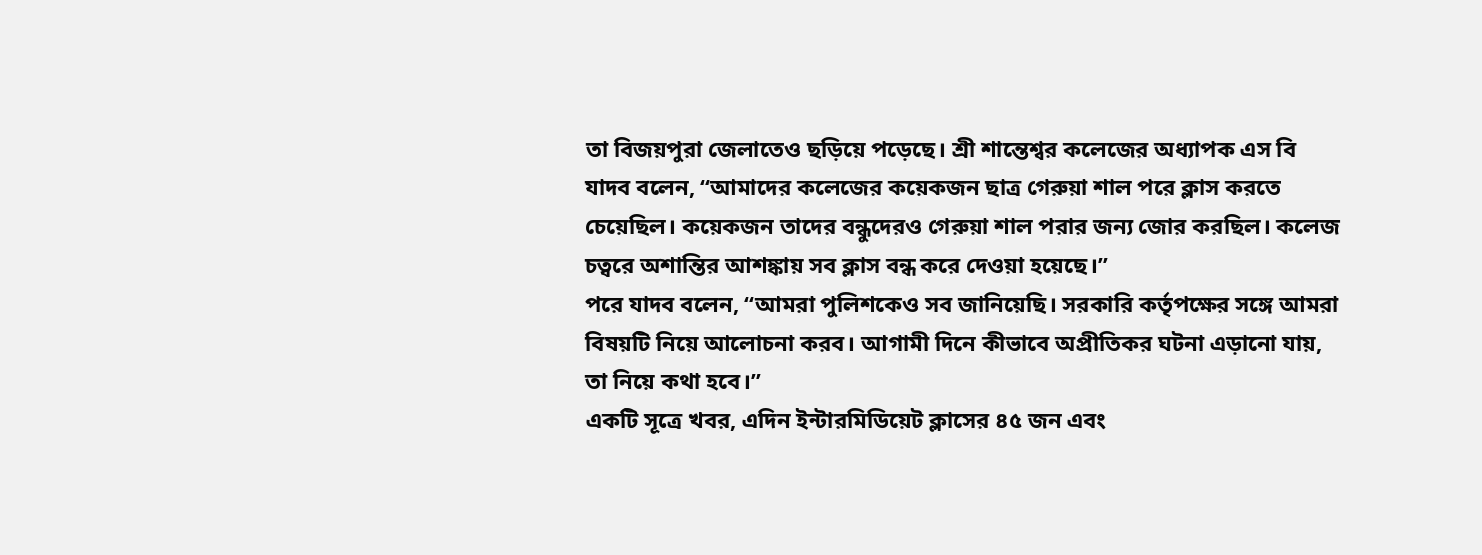তা বিজয়পুরা জেলাতেও ছড়িয়ে পড়েছে। শ্রী শান্তেশ্বর কলেজের অধ্যাপক এস বি যাদব বলেন, “আমাদের কলেজের কয়েকজন ছাত্র গেরুয়া শাল পরে ক্লাস করতে চেয়েছিল। কয়েকজন তাদের বন্ধুদেরও গেরুয়া শাল পরার জন্য জোর করছিল। কলেজ চত্বরে অশান্তির আশঙ্কায় সব ক্লাস বন্ধ করে দেওয়া হয়েছে।”
পরে যাদব বলেন, “আমরা পুলিশকেও সব জানিয়েছি। সরকারি কর্তৃপক্ষের সঙ্গে আমরা বিষয়টি নিয়ে আলোচনা করব। আগামী দিনে কীভাবে অপ্রীতিকর ঘটনা এড়ানো যায়, তা নিয়ে কথা হবে।”
একটি সূত্রে খবর, এদিন ইন্টারমিডিয়েট ক্লাসের ৪৫ জন এবং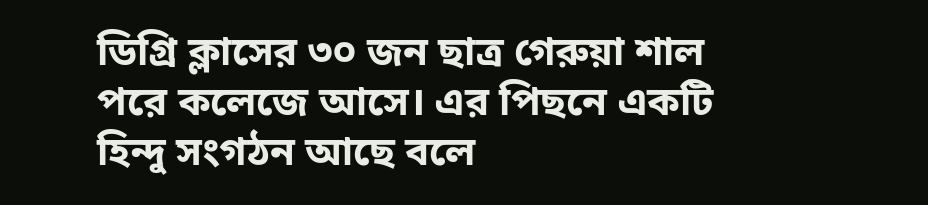ডিগ্রি ক্লাসের ৩০ জন ছাত্র গেরুয়া শাল পরে কলেজে আসে। এর পিছনে একটি হিন্দু সংগঠন আছে বলে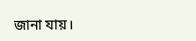জানা যায়।